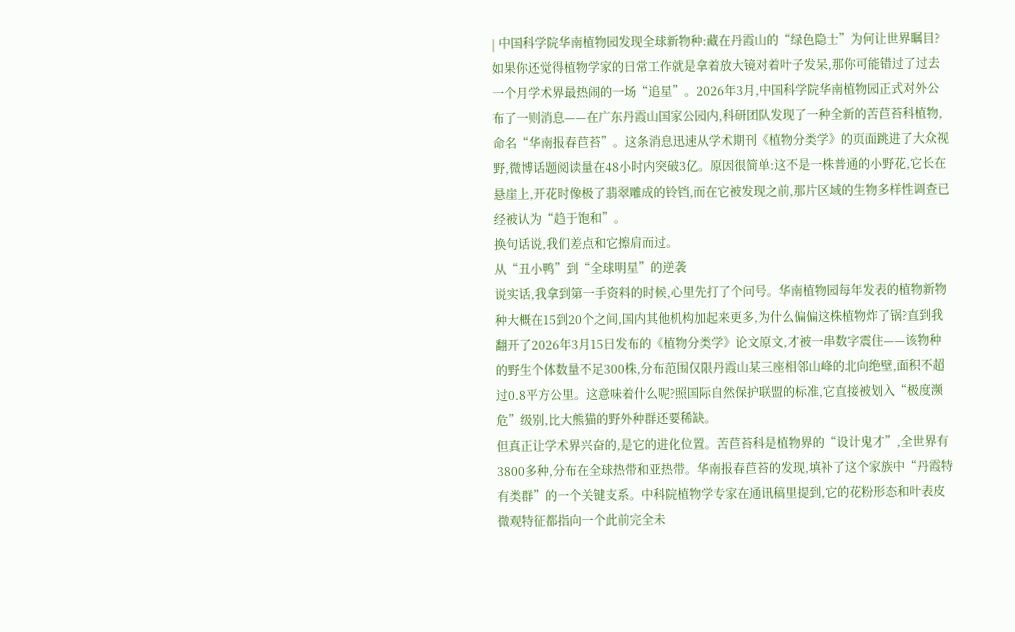| 中国科学院华南植物园发现全球新物种:藏在丹霞山的“绿色隐士”为何让世界瞩目?
如果你还觉得植物学家的日常工作就是拿着放大镜对着叶子发呆,那你可能错过了过去一个月学术界最热闹的一场“追星”。2026年3月,中国科学院华南植物园正式对外公布了一则消息——在广东丹霞山国家公园内,科研团队发现了一种全新的苦苣苔科植物,命名“华南报春苣苔”。这条消息迅速从学术期刊《植物分类学》的页面跳进了大众视野,微博话题阅读量在48小时内突破3亿。原因很简单:这不是一株普通的小野花,它长在悬崖上,开花时像极了翡翠雕成的铃铛,而在它被发现之前,那片区域的生物多样性调查已经被认为“趋于饱和”。
换句话说,我们差点和它擦肩而过。
从“丑小鸭”到“全球明星”的逆袭
说实话,我拿到第一手资料的时候,心里先打了个问号。华南植物园每年发表的植物新物种大概在15到20个之间,国内其他机构加起来更多,为什么偏偏这株植物炸了锅?直到我翻开了2026年3月15日发布的《植物分类学》论文原文,才被一串数字震住——该物种的野生个体数量不足300株,分布范围仅限丹霞山某三座相邻山峰的北向绝壁,面积不超过0.8平方公里。这意味着什么呢?照国际自然保护联盟的标准,它直接被划入“极度濒危”级别,比大熊猫的野外种群还要稀缺。
但真正让学术界兴奋的,是它的进化位置。苦苣苔科是植物界的“设计鬼才”,全世界有3800多种,分布在全球热带和亚热带。华南报春苣苔的发现,填补了这个家族中“丹霞特有类群”的一个关键支系。中科院植物学专家在通讯稿里提到,它的花粉形态和叶表皮微观特征都指向一个此前完全未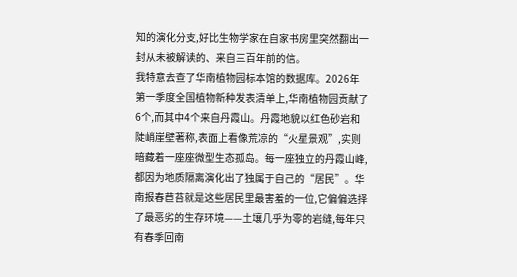知的演化分支,好比生物学家在自家书房里突然翻出一封从未被解读的、来自三百年前的信。
我特意去查了华南植物园标本馆的数据库。2026年第一季度全国植物新种发表清单上,华南植物园贡献了6个,而其中4个来自丹霞山。丹霞地貌以红色砂岩和陡峭崖壁著称,表面上看像荒凉的“火星景观”,实则暗藏着一座座微型生态孤岛。每一座独立的丹霞山峰,都因为地质隔离演化出了独属于自己的“居民”。华南报春苣苔就是这些居民里最害羞的一位,它偏偏选择了最恶劣的生存环境——土壤几乎为零的岩缝,每年只有春季回南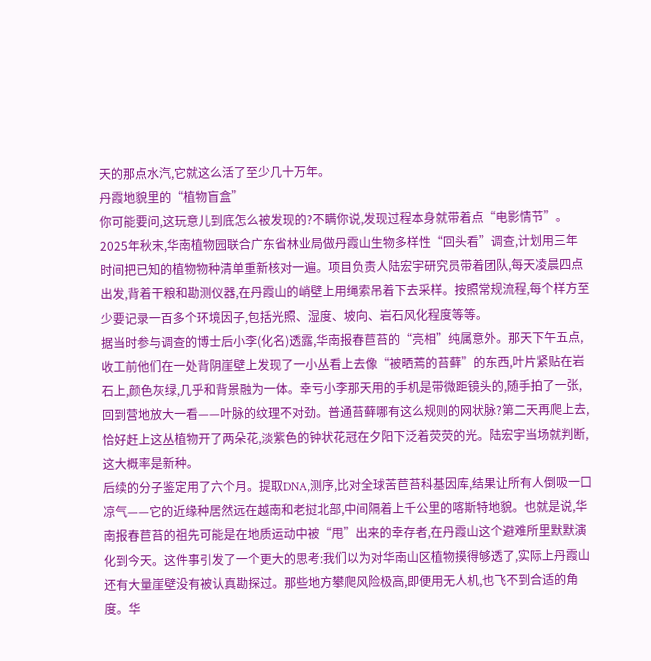天的那点水汽,它就这么活了至少几十万年。
丹霞地貌里的“植物盲盒”
你可能要问,这玩意儿到底怎么被发现的?不瞒你说,发现过程本身就带着点“电影情节”。2025年秋末,华南植物园联合广东省林业局做丹霞山生物多样性“回头看”调查,计划用三年时间把已知的植物物种清单重新核对一遍。项目负责人陆宏宇研究员带着团队,每天凌晨四点出发,背着干粮和勘测仪器,在丹霞山的峭壁上用绳索吊着下去采样。按照常规流程,每个样方至少要记录一百多个环境因子,包括光照、湿度、坡向、岩石风化程度等等。
据当时参与调查的博士后小李(化名)透露,华南报春苣苔的“亮相”纯属意外。那天下午五点,收工前他们在一处背阴崖壁上发现了一小丛看上去像“被晒蔫的苔藓”的东西,叶片紧贴在岩石上,颜色灰绿,几乎和背景融为一体。幸亏小李那天用的手机是带微距镜头的,随手拍了一张,回到营地放大一看——叶脉的纹理不对劲。普通苔藓哪有这么规则的网状脉?第二天再爬上去,恰好赶上这丛植物开了两朵花,淡紫色的钟状花冠在夕阳下泛着荧荧的光。陆宏宇当场就判断,这大概率是新种。
后续的分子鉴定用了六个月。提取DNA,测序,比对全球苦苣苔科基因库,结果让所有人倒吸一口凉气——它的近缘种居然远在越南和老挝北部,中间隔着上千公里的喀斯特地貌。也就是说,华南报春苣苔的祖先可能是在地质运动中被“甩”出来的幸存者,在丹霞山这个避难所里默默演化到今天。这件事引发了一个更大的思考:我们以为对华南山区植物摸得够透了,实际上丹霞山还有大量崖壁没有被认真勘探过。那些地方攀爬风险极高,即便用无人机,也飞不到合适的角度。华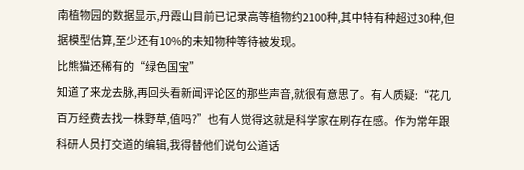南植物园的数据显示,丹霞山目前已记录高等植物约2100种,其中特有种超过30种,但据模型估算,至少还有10%的未知物种等待被发现。
比熊猫还稀有的“绿色国宝”
知道了来龙去脉,再回头看新闻评论区的那些声音,就很有意思了。有人质疑:“花几百万经费去找一株野草,值吗?”也有人觉得这就是科学家在刷存在感。作为常年跟科研人员打交道的编辑,我得替他们说句公道话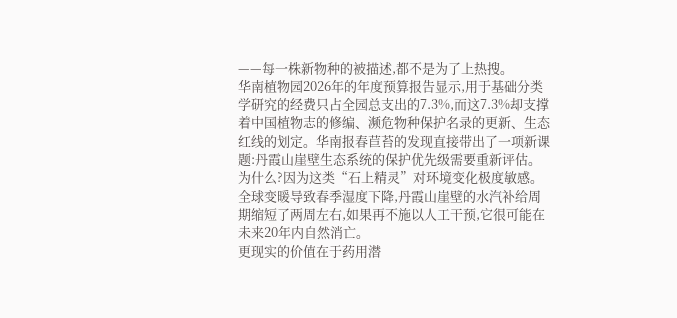——每一株新物种的被描述,都不是为了上热搜。
华南植物园2026年的年度预算报告显示,用于基础分类学研究的经费只占全园总支出的7.3%,而这7.3%却支撑着中国植物志的修编、濒危物种保护名录的更新、生态红线的划定。华南报春苣苔的发现直接带出了一项新课题:丹霞山崖壁生态系统的保护优先级需要重新评估。为什么?因为这类“石上精灵”对环境变化极度敏感。全球变暖导致春季湿度下降,丹霞山崖壁的水汽补给周期缩短了两周左右,如果再不施以人工干预,它很可能在未来20年内自然消亡。
更现实的价值在于药用潜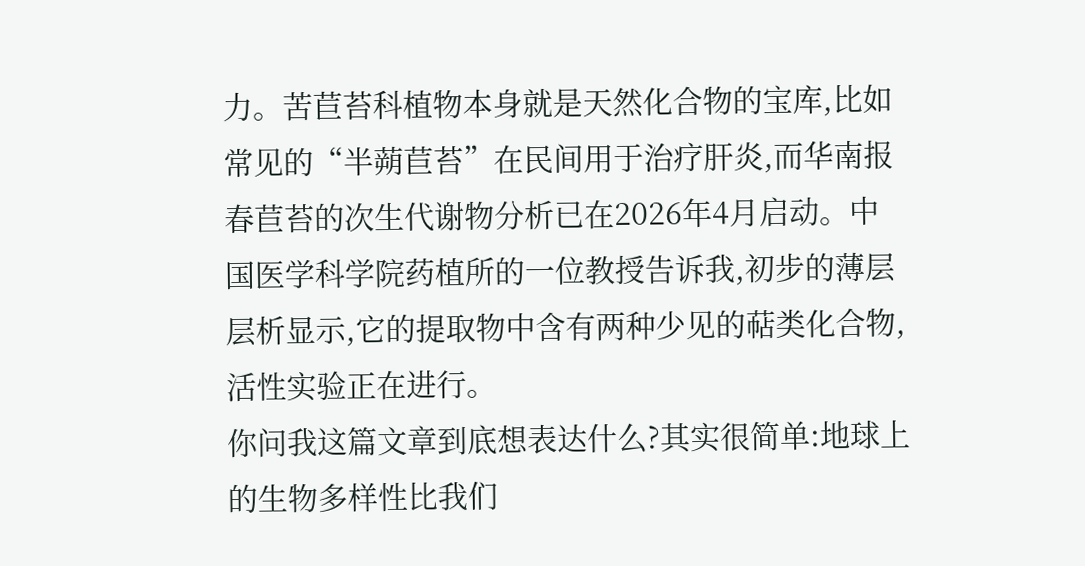力。苦苣苔科植物本身就是天然化合物的宝库,比如常见的“半蒴苣苔”在民间用于治疗肝炎,而华南报春苣苔的次生代谢物分析已在2026年4月启动。中国医学科学院药植所的一位教授告诉我,初步的薄层层析显示,它的提取物中含有两种少见的萜类化合物,活性实验正在进行。
你问我这篇文章到底想表达什么?其实很简单:地球上的生物多样性比我们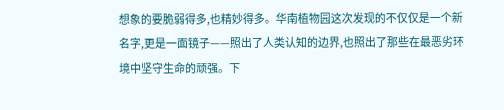想象的要脆弱得多,也精妙得多。华南植物园这次发现的不仅仅是一个新名字,更是一面镜子——照出了人类认知的边界,也照出了那些在最恶劣环境中坚守生命的顽强。下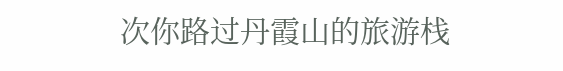次你路过丹霞山的旅游栈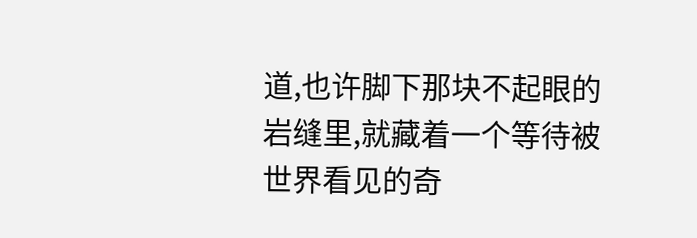道,也许脚下那块不起眼的岩缝里,就藏着一个等待被世界看见的奇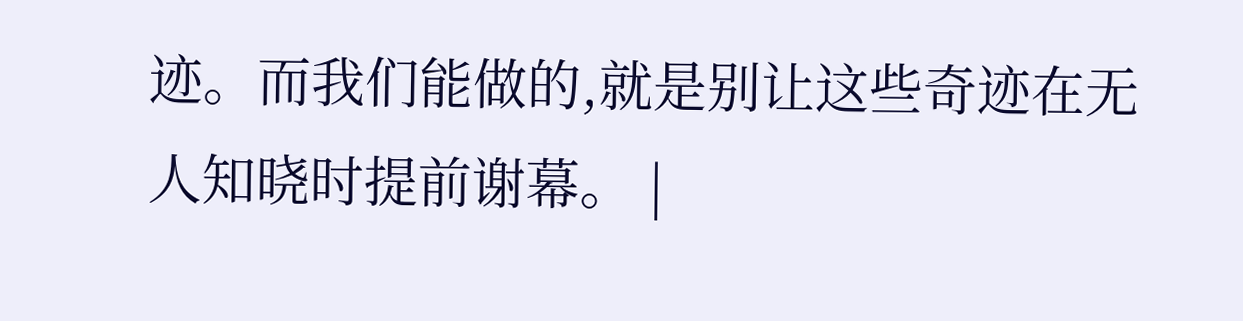迹。而我们能做的,就是别让这些奇迹在无人知晓时提前谢幕。 |